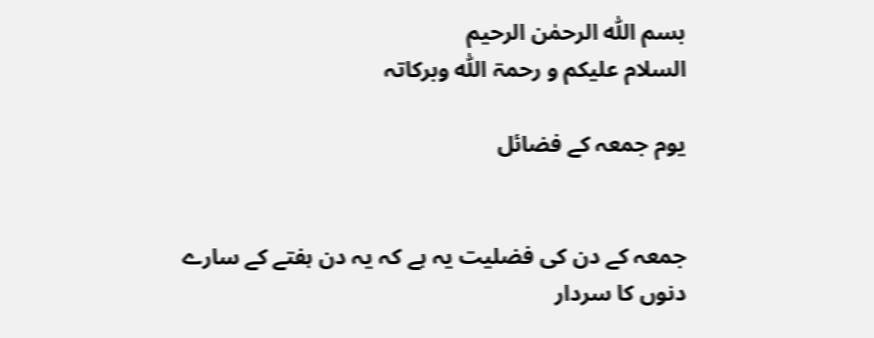بسم اللّٰہ الرحمٰن الرحیم
السلام علیکم و رحمۃ اللّٰہ وبرکاتہ

یوم جمعہ کے فضائل


جمعہ کے دن کی فضلیت یہ ہے کہ یہ دن ہفتے کے سارے دنوں کا سردار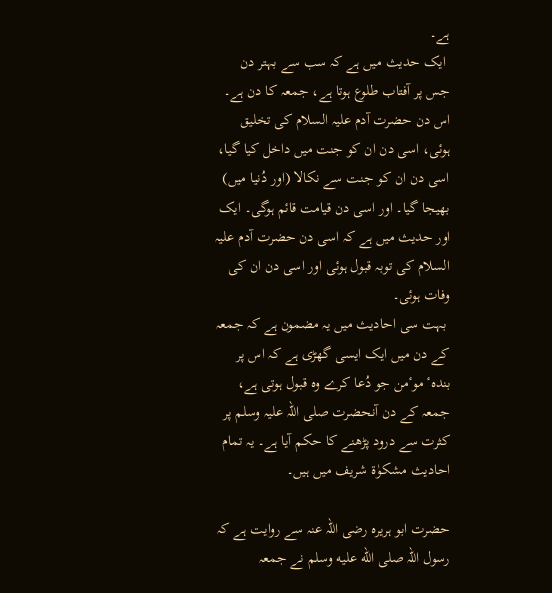ہے۔
 ایک حدیث میں ہے کہ سب سے بہتر دن جس پر آفتاب طلوع ہوتا ہے، جمعہ کا دن ہے۔ اس دن حضرت آدم علیہ السلام کی تخلیق ہوئی، اسی دن ان کو جنت میں داخل کیا گیا، اسی دن ان کو جنت سے نکالا (اور دُنیا میں) بھیجا گیا۔ اور اسی دن قیامت قائم ہوگی۔ ایک اور حدیث میں ہے کہ اسی دن حضرت آدم علیہ السلام کی توبہ قبول ہوئی اور اسی دن ان کی وفات ہوئی۔
 بہت سی احادیث میں یہ مضمون ہے کہ جمعہ کے دن میں ایک ایسی گھڑی ہے کہ اس پر بندہٴ موٴمن جو دُعا کرے وہ قبول ہوتی ہے، جمعہ کے دن آنحضرت صلی اللہ علیہ وسلم پر کثرت سے درود پڑھنے کا حکم آیا ہے۔ یہ تمام احادیث مشکوٰة شریف میں ہیں۔

حضرت ابو ہریرہ رضی اللہ عنہ سے روایت ہے کہ رسول اللہ صلى الله عليه وسلم نے جمعہ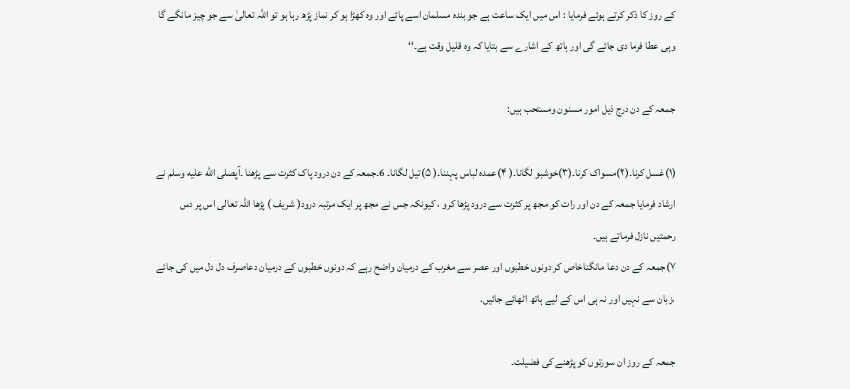کے روز کا ذکر کرتے ہوئے فرمایا : اس میں ایک ساعت ہے جو بندہ مسلمان اسے پائے اور وہ کھڑا ہو کر نماز پڑھ رہا ہو تو اللہ تعالیٰ سے جو چیز مانگے گا وہی عطا فرما دی جائے گی اور ہاتھ کے اشارے سے بتایا کہ وہ قلیل وقت ہے۔‘‘

جمعہ کے دن درج ذیل امور مسنون ومستحب ہیں:

(۱)غسل کرنا۔(۲)مسواک کرنا۔(۳)خوشبو لگانا۔( ۴)عمدہ لباس پہننا۔( ۵)تیل لگانا۔ 6۔جمعہ کے دن درود پاک کثرت سے پڑھنا ۔آپصلى الله عليه وسلم نے ارشاد فرمایا جمعہ کے دن اور رات کو مجھ پر کثرت سے درود پڑھا کرو ، کیونکہ جس نے مجھ پر ایک مرتبہ درود( شریف ) پڑھا اللہ تعالی اس پر دس رحمتیں نازل فرماتے ہیں۔
۷)جمعہ کے دن دعا مانگناخاص کر دونوں خطبوں اور عصر سے مغرب کے درمیان واضح رہے کہ دونوں خطبوں کے درمیان دعاصرف دل دل میں کی جائے ،زبان سے نہیں اور نہ ہی اس کے لیے ہاتھ اٹھائے جائیں.

جمعہ کے روز ان سورتوں کو پڑھنے کی فضیلت۔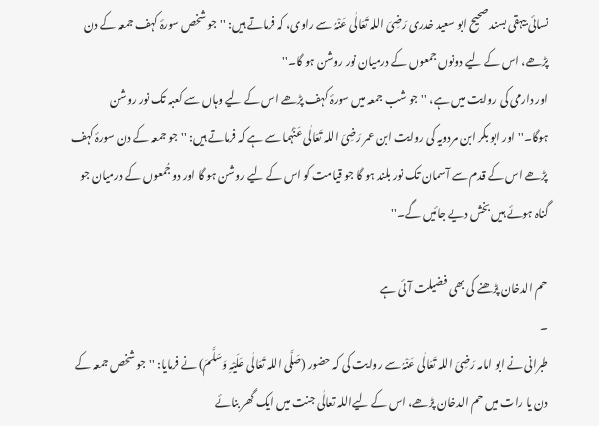نسائی بيہقی بسند صحیح ابو سعید خدری رَضِیَ اللہ تَعَالٰی عَنْہُ سے راوی، کہ فرماتے ہیں: ''جو شخص سورۂ کہف جمعہ کے دن پڑھے، اس کے ليے دونوں جمعوں کے درمیان نور روشن ہو گا۔''
اور دارمی کی روایت میں ہے، ''جو شب جمعہ میں سورۂ کہف پڑھے اس کے ليے وہاں سے کعبہ تک نور روشن ہوگا۔''اور ابو بکر ابن مردویہ کی روایت ابن عمر رَضِیَ اللہ تَعَالٰی عَنْہُما سے ہے کہ فرماتے ہیں: ''جو جمعہ کے دن سورۂ کہف پڑھے اس کے قدم سے آسمان تک نور بلند ہو گا جو قیامت کو اس کے ليے روشن ہو گا اور دو جُمعوں کے درمیان جو گناہ ہوئے ہيں بخش ديے جائیں گے۔''

حم الدخان پڑھنے کی بھی فضیلت آئی ہے
۔
طبرانی نے ابو امامہ رَضِیَ اللہ تَعَالٰی عَنْہُ سے روایت کی کہ حضور (صَلَّی اللہ تَعَالٰی عَلَیْہِ وَسَلَّمَ) نے فرمایا: ''جو شخص جمعہ کے دن یا رات میں حم الدخان پڑھے، اس کے ليےاللہ تعالٰی جنت میں ایک گھر بنائے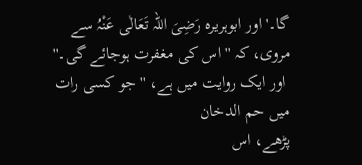گا۔' اور ابوہریرہ رَضِیَ اللہ تَعَالٰی عَنْہُ سے مروی، کہ ''اس کی مغفرت ہوجائے گی۔''
 اور ایک روایت میں ہے، ''جو کسی رات میں حم الدخان
پڑھے، اس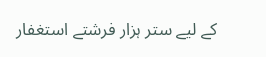کے ليے ستر ہزار فرشتے استغفار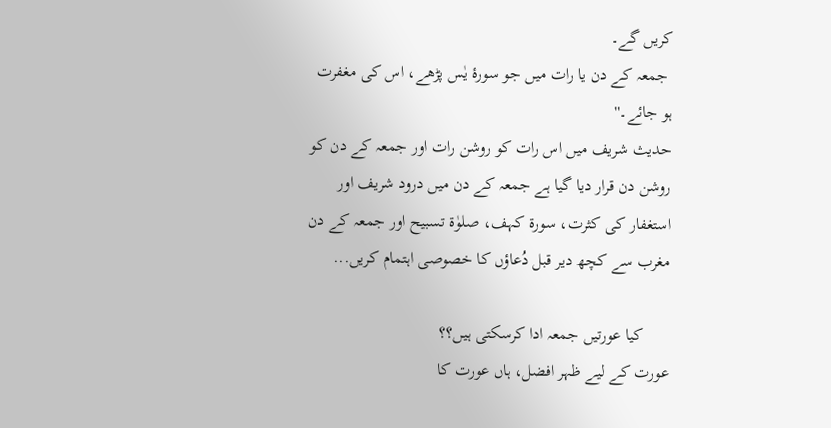کریں گے۔
 جمعہ کے دن یا رات میں جو سورۂ يٰس پڑھے، اس کی مغفرت ہو جائے۔''
حدیث شریف میں اس رات کو روشن رات اور جمعہ کے دن کو روشن دن قرار دیا گیا ہے جمعہ کے دن میں درود شریف اور استغفار کی کثرت، سورة کہف، صلوٰة تسبیح اور جمعہ کے دن مغرب سے کچھ دیر قبل دُعاؤں کا خصوصی اہتمام کریں...

      کیا عورتیں جمعہ ادا کرسکتی ہیں؟؟
عورت کے ليے ظہر افضل، ہاں عورت کا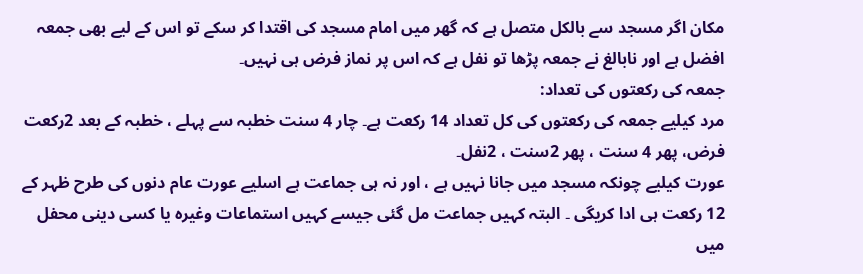مکان اگر مسجد سے بالکل متصل ہے کہ گھر میں امام مسجد کی اقتدا کر سکے تو اس کے ليے بھی جمعہ افضل ہے اور نابالغ نے جمعہ پڑھا تو نفل ہے کہ اس پر نماز فرض ہی نہیں۔
جمعہ کی رکعتوں کی تعداد:
مرد کیلیے جمعہ کی رکعتوں کی کل تعداد 14 رکعت ہے۔ چار 4 سنت خطبہ سے پہلے ، خطبہ کے بعد 2رکعت فرض، پھر 4 سنت ، پھر 2سنت ، 2نفل۔
عورت کیلیے چونکہ مسجد میں جانا نہیں ہے ، اور نہ ہی جماعت ہے اسلیے عورت عام دنوں کی طرح ظہر کے 12 رکعت ہی ادا کریگی ۔ البتہ کہیں جماعت مل گئی جیسے کہیں استماعات وغیرہ یا کسی دینی محفل میں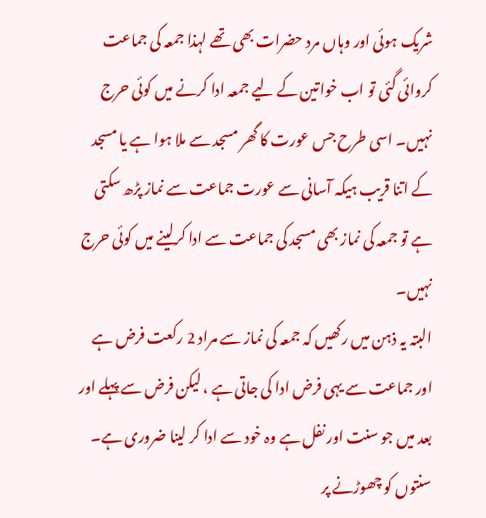شریک ہوئی اور وہاں مرد حضرات بھی تھے لہذا جمعہ کی جماعت کروائی گئی تو اب خواتین کے لیے جمعہ ادا کرنے میں کوئی حرج نہیں۔ اسی طرح جس عورت کا گھر مسجد سے ملا ہوا ہے یا مسجد کے اتنا قریب ہیکہ آسانی سے عورت جماعت سے نماز پڑھ سکتی ہے تو جمعہ کی نماز بھی مسجد کی جماعت سے ادا کرلینے میں کوئی حرج نہیں۔
البتہ یہ ذہن میں رکھیں کہ جمعہ کی نماز سے مراد 2 رکعت فرض ہے اور جماعت سے یہی فرض ادا کی جاتی ہے ، لیکن فرض سے پہلے اور بعد میں جو سنت اور نفل ہے وہ خود سے ادا کر لینا ضروری ہے۔ سنتوں کو چھوڑنے پر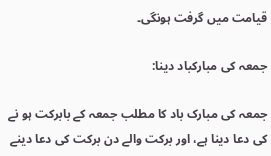قیامت میں گرفت ہونگی۔

جمعہ کی مبارکباد دینا:

جمعہ کی مبارک باد کا مطلب جمعہ کے بابرکت ہو نے کی دعا دینا ہے، اور برکت والے دن برکت کی دعا دینے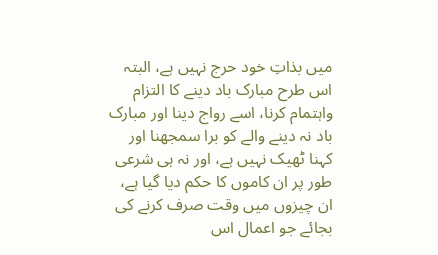میں بذاتِ خود حرج نہیں ہے، البتہ اس طرح مبارک باد دینے کا التزام واہتمام کرنا، اسے رواج دینا اور مبارک باد نہ دینے والے کو برا سمجھنا اور کہنا ٹھیک نہیں ہے، اور نہ ہی شرعی طور پر ان کاموں کا حکم دیا گیا ہے، ان چیزوں میں وقت صرف کرنے کی بجائے جو اعمال اس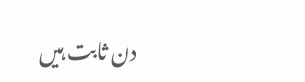دن ثابت ہیں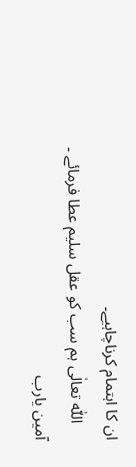ان کا اہتمام کرناچاہیے۔
    اللّٰہ تعالٰی ہم سب کو عقل سلیم عطا فرمائے ۔
آمین یارب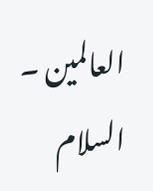العالمین ۔
السلام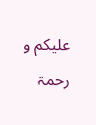علیکم و رحمۃ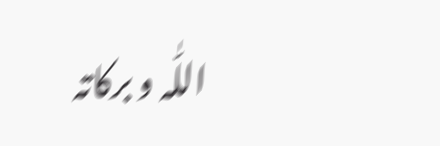اللّٰہ و برکاتہ